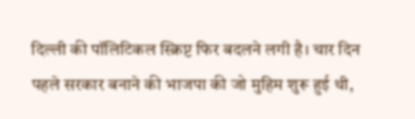दिल्ली की पॉलिटिकल स्क्रिप्ट फिर बदलने लगी है। चार दिन पहले सरकार बनाने की भाजपा की जो मुहिम शुरू हुई थी,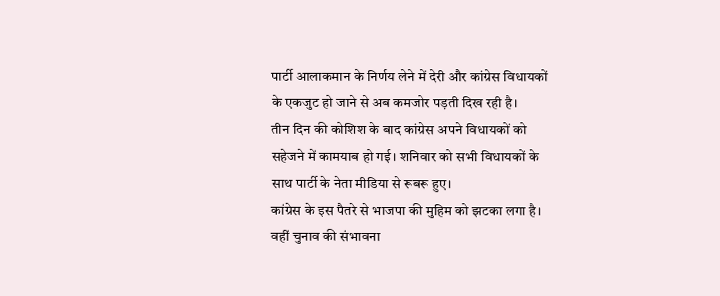पार्टी आलाकमान के निर्णय लेने में देरी और कांग्रेस विधायकों के एकजुट हो जाने से अब कमजोर पड़ती दिख रही है।
तीन दिन की कोशिश के बाद कांग्रेस अपने विधायकों को सहेजने में कामयाब हो गई। शनिवार को सभी विधायकों के साथ पार्टी के नेता मीडिया से रूबरू हुए।
कांग्रेस के इस पैतरे से भाजपा की मुहिम को झटका लगा है। वहीं चुनाव की संभावना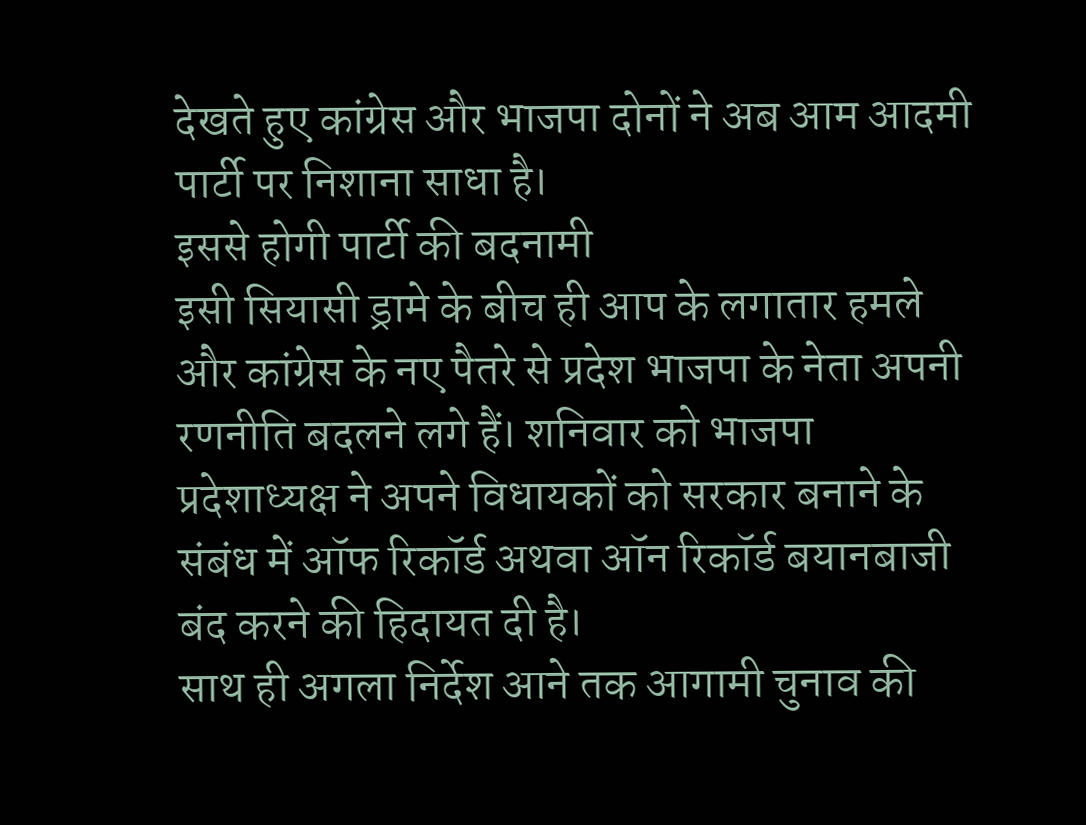देखते हुए कांग्रेस और भाजपा दोनों ने अब आम आदमी पार्टी पर निशाना साधा है।
इससे होगी पार्टी की बदनामी
इसी सियासी ड्रामे के बीच ही आप के लगातार हमले और कांग्रेस के नए पैतरे से प्रदेश भाजपा के नेता अपनी रणनीति बदलने लगे हैं। शनिवार को भाजपा प्रदेशाध्यक्ष ने अपने विधायकों को सरकार बनाने के संबंध में ऑफ रिकॉर्ड अथवा ऑन रिकॉर्ड बयानबाजी बंद करने की हिदायत दी है।
साथ ही अगला निर्देश आने तक आगामी चुनाव की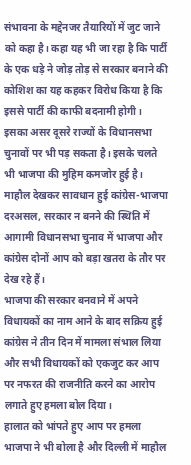संभावना के मद्देनजर तैयारियों में जुट जाने को कहा है। कहा यह भी जा रहा है कि पार्टी के एक धड़े ने जोड़ तोड़ से सरकार बनाने की कोशिश का यह कहकर विरोध किया है कि इससे पार्टी की काफी बदनामी होगी।
इसका असर दूसरे राज्यों के विधानसभा चुनावों पर भी पड़ सकता है। इसके चलते भी भाजपा की मुहिम कमजोर हुई है।
माहौल देखकर सावधान हुई कांग्रेस-भाजपा
दरअसल, सरकार न बनने की स्थिति में आगामी विधानसभा चुनाव में भाजपा और कांग्रेस दोनों आप को बड़ा खतरा के तौर पर देख रहे हैं।
भाजपा की सरकार बनवाने में अपने विधायकों का नाम आने के बाद सक्रिय हुई कांग्रेस ने तीन दिन में मामला संभाल लिया और सभी विधायकों को एकजुट कर आप पर नफरत की राजनीति करने का आरोप लगाते हुए हमला बोल दिया।
हालात को भांपते हुए आप पर हमला भाजपा ने भी बोला है और दिल्ली में माहौल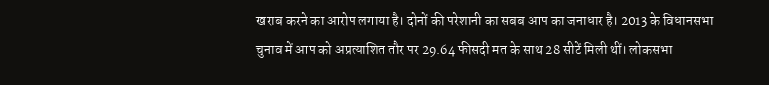खराब करने का आरोप लगाया है। दोनों की परेशानी का सबब आप का जनाधार है। 2013 के विधानसभा चुनाव में आप को अप्रत्याशित तौर पर 29.64 फीसदी मत के साथ 28 सीटें मिली थीं। लोकसभा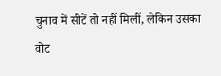चुनाव में सीटें तो नहीं मिलीं, लेकिन उसका वोट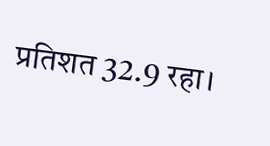प्रतिशत 32.9 रहा।